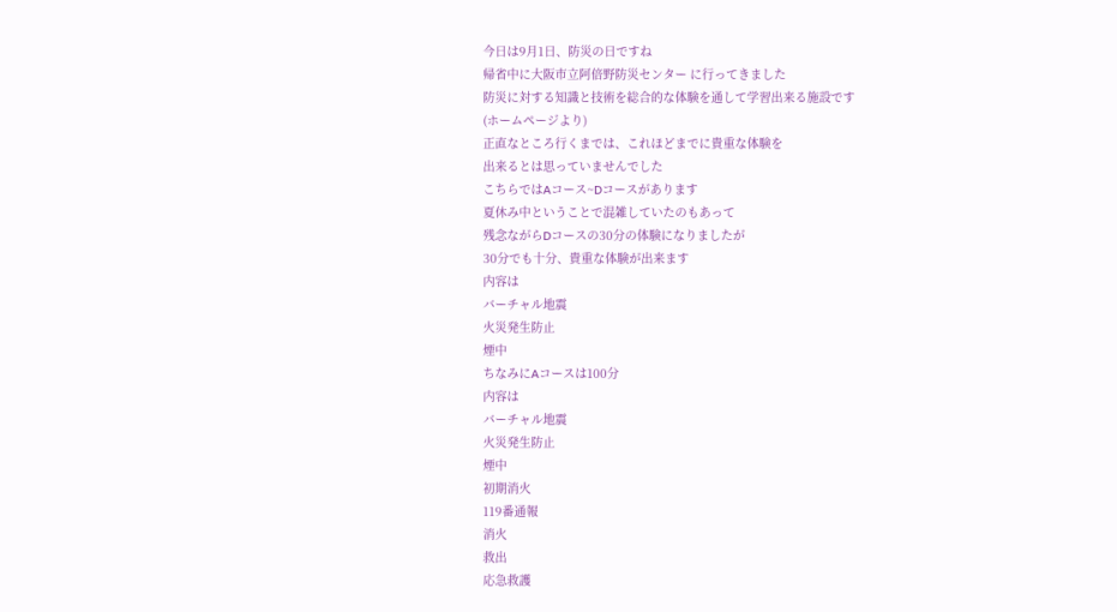今日は9月1日、防災の日ですね
帰省中に大阪市立阿倍野防災センター に行ってきました
防災に対する知識と技術を総合的な体験を通して学習出来る施設です
(ホームページより)
正直なところ行くまでは、これほどまでに貴重な体験を
出来るとは思っていませんでした
こちらではAコース~Dコースがあります
夏休み中ということで混雑していたのもあって
残念ながらDコースの30分の体験になりましたが
30分でも十分、貴重な体験が出来ます
内容は
バーチャル地震
火災発生防止
煙中
ちなみにAコースは100分
内容は
バーチャル地震
火災発生防止
煙中
初期消火
119番通報
消火
救出
応急救護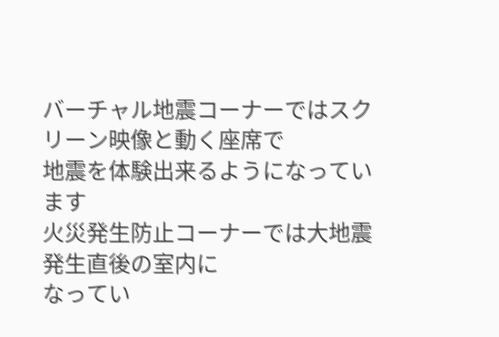バーチャル地震コーナーではスクリーン映像と動く座席で
地震を体験出来るようになっています
火災発生防止コーナーでは大地震発生直後の室内に
なってい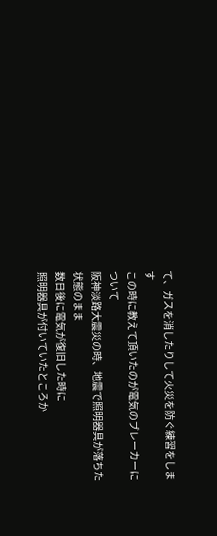て、ガスを消したりして火災を防ぐ練習をします
この時に教えて頂いたのが電気のブレーカーについて
阪神淡路大震災の時、地震で照明器具が落ちた状態のまま
数日後に電気が復旧した時に
照明器具が付いていたところか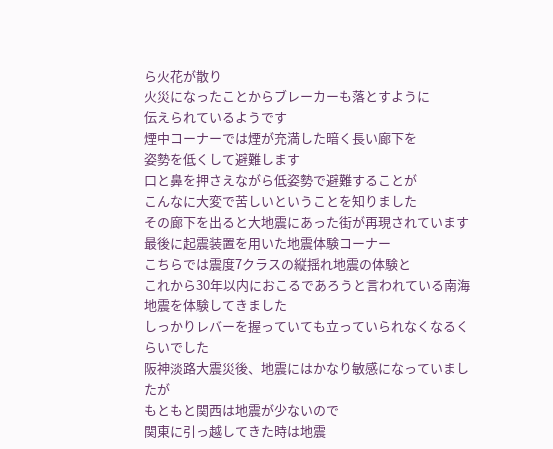ら火花が散り
火災になったことからブレーカーも落とすように
伝えられているようです
煙中コーナーでは煙が充満した暗く長い廊下を
姿勢を低くして避難します
口と鼻を押さえながら低姿勢で避難することが
こんなに大変で苦しいということを知りました
その廊下を出ると大地震にあった街が再現されています
最後に起震装置を用いた地震体験コーナー
こちらでは震度7クラスの縦揺れ地震の体験と
これから30年以内におこるであろうと言われている南海地震を体験してきました
しっかりレバーを握っていても立っていられなくなるくらいでした
阪神淡路大震災後、地震にはかなり敏感になっていましたが
もともと関西は地震が少ないので
関東に引っ越してきた時は地震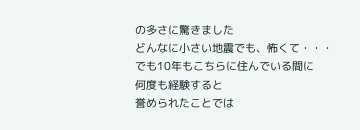の多さに驚きました
どんなに小さい地震でも、怖くて・・・
でも10年もこちらに住んでいる間に
何度も経験すると
誉められたことでは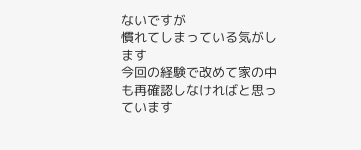ないですが
慣れてしまっている気がします
今回の経験で改めて家の中も再確認しなければと思っています